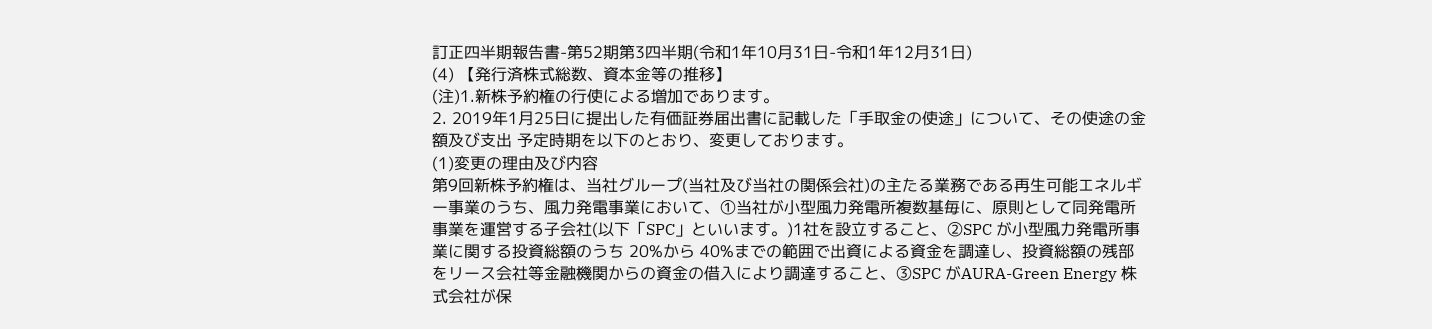訂正四半期報告書-第52期第3四半期(令和1年10月31日-令和1年12月31日)
(4) 【発行済株式総数、資本金等の推移】
(注)1.新株予約権の行使による増加であります。
2. 2019年1月25日に提出した有価証券届出書に記載した「手取金の使途」について、その使途の金額及び支出 予定時期を以下のとおり、変更しております。
(1)変更の理由及び内容
第9回新株予約権は、当社グループ(当社及び当社の関係会社)の主たる業務である再生可能エネルギー事業のうち、風力発電事業において、①当社が小型風力発電所複数基毎に、原則として同発電所事業を運営する子会社(以下「SPC」といいます。)1社を設立すること、②SPC が小型風力発電所事業に関する投資総額のうち 20%から 40%までの範囲で出資による資金を調達し、投資総額の残部をリース会社等金融機関からの資金の借入により調達すること、③SPC がAURA-Green Energy 株式会社が保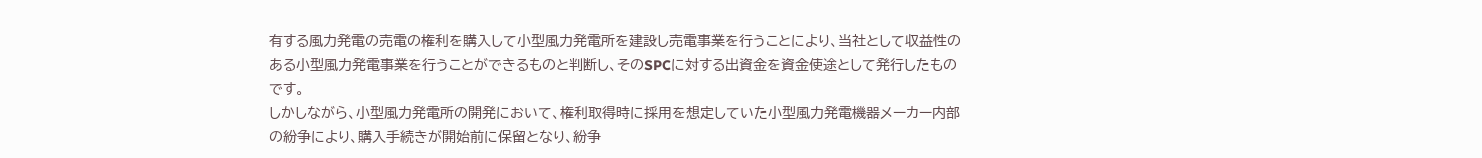有する風力発電の売電の権利を購入して小型風力発電所を建設し売電事業を行うことにより、当社として収益性のある小型風力発電事業を行うことができるものと判断し、そのSPCに対する出資金を資金使途として発行したものです。
しかしながら、小型風力発電所の開発において、権利取得時に採用を想定していた小型風力発電機器メーカー内部の紛争により、購入手続きが開始前に保留となり、紛争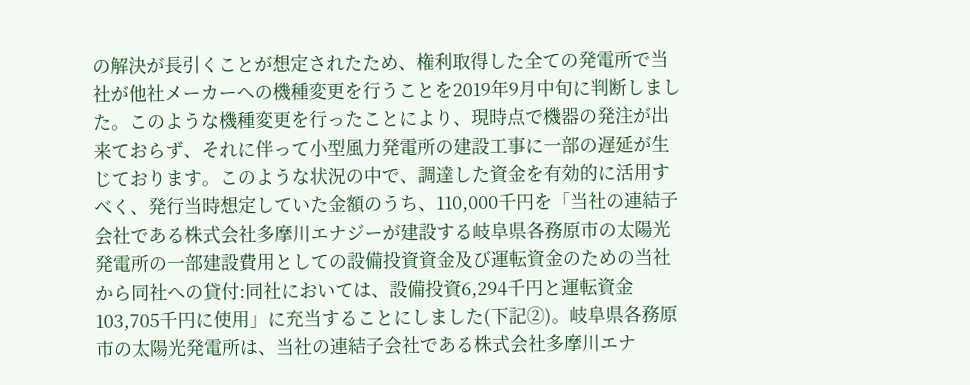の解決が長引くことが想定されたため、権利取得した全ての発電所で当社が他社メーカーへの機種変更を行うことを2019年9月中旬に判断しました。このような機種変更を行ったことにより、現時点で機器の発注が出来ておらず、それに伴って小型風力発電所の建設工事に一部の遅延が生じております。このような状況の中で、調達した資金を有効的に活用すべく、発行当時想定していた金額のうち、110,000千円を「当社の連結子会社である株式会社多摩川エナジーが建設する岐阜県各務原市の太陽光発電所の一部建設費用としての設備投資資金及び運転資金のための当社から同社への貸付:同社においては、設備投資6,294千円と運転資金103,705千円に使用」に充当することにしました(下記②)。岐阜県各務原市の太陽光発電所は、当社の連結子会社である株式会社多摩川エナ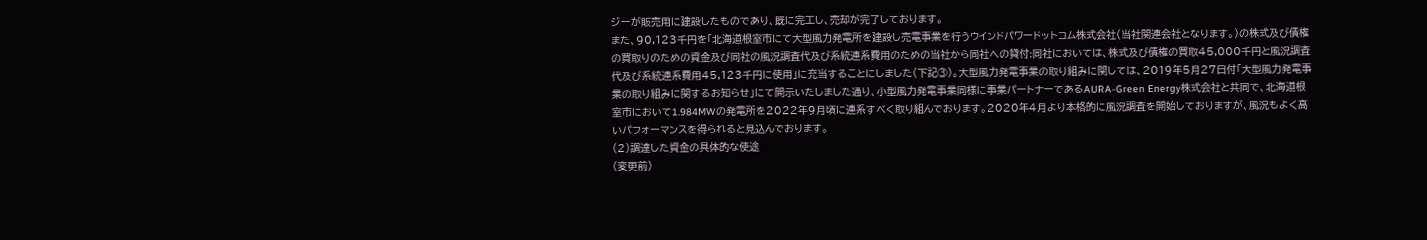ジーが販売用に建設したものであり、既に完工し、売却が完了しております。
また、90,123千円を「北海道根室市にて大型風力発電所を建設し売電事業を行うウインドパワードットコム株式会社(当社関連会社となります。)の株式及び債権の買取りのための資金及び同社の風況調査代及び系統連系費用のための当社から同社への貸付:同社においては、株式及び債権の買取45,000千円と風況調査代及び系統連系費用45,123千円に使用」に充当することにしました(下記③)。大型風力発電事業の取り組みに関しては、2019年5月27日付「大型風力発電事業の取り組みに関するお知らせ」にて開示いたしました通り、小型風力発電事業同様に事業パートナーであるAURA-Green Energy株式会社と共同で、北海道根室市において1.984MWの発電所を2022年9月頃に連系すべく取り組んでおります。2020年4月より本格的に風況調査を開始しておりますが、風況もよく高いパフォーマンスを得られると見込んでおります。
(2)調達した資金の具体的な使途
(変更前)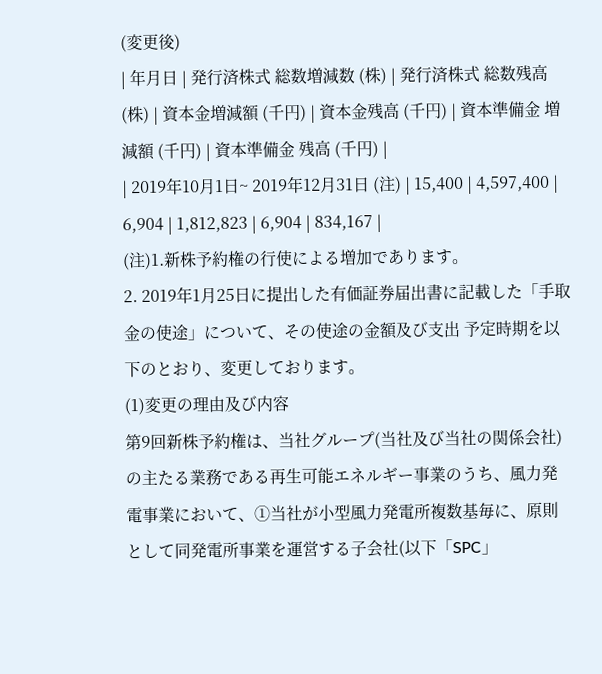(変更後)
| 年月日 | 発行済株式 総数増減数 (株) | 発行済株式 総数残高 (株) | 資本金増減額 (千円) | 資本金残高 (千円) | 資本準備金 増減額 (千円) | 資本準備金 残高 (千円) |
| 2019年10月1日~ 2019年12月31日 (注) | 15,400 | 4,597,400 | 6,904 | 1,812,823 | 6,904 | 834,167 |
(注)1.新株予約権の行使による増加であります。
2. 2019年1月25日に提出した有価証券届出書に記載した「手取金の使途」について、その使途の金額及び支出 予定時期を以下のとおり、変更しております。
(1)変更の理由及び内容
第9回新株予約権は、当社グループ(当社及び当社の関係会社)の主たる業務である再生可能エネルギー事業のうち、風力発電事業において、①当社が小型風力発電所複数基毎に、原則として同発電所事業を運営する子会社(以下「SPC」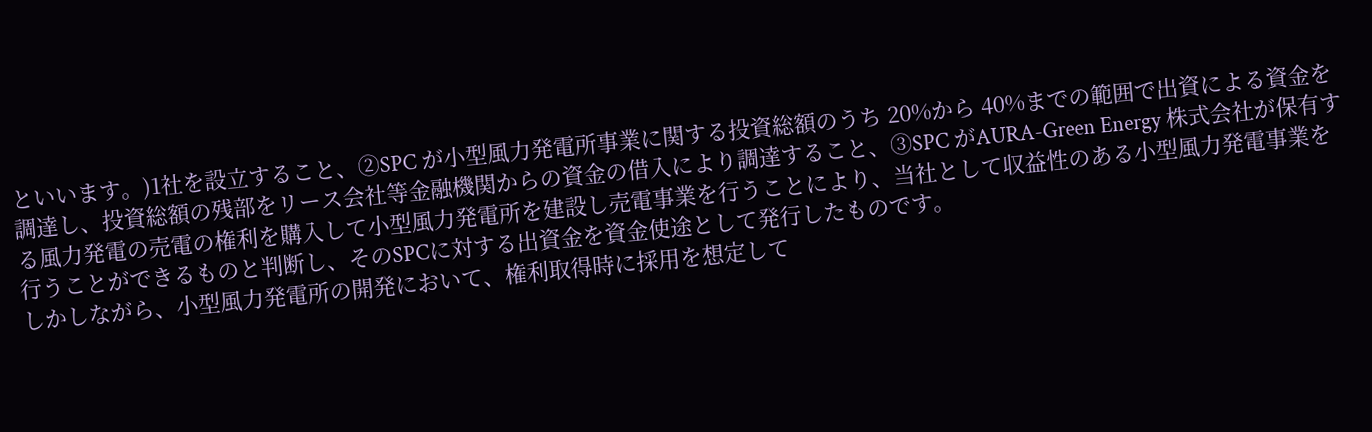といいます。)1社を設立すること、②SPC が小型風力発電所事業に関する投資総額のうち 20%から 40%までの範囲で出資による資金を調達し、投資総額の残部をリース会社等金融機関からの資金の借入により調達すること、③SPC がAURA-Green Energy 株式会社が保有する風力発電の売電の権利を購入して小型風力発電所を建設し売電事業を行うことにより、当社として収益性のある小型風力発電事業を行うことができるものと判断し、そのSPCに対する出資金を資金使途として発行したものです。
しかしながら、小型風力発電所の開発において、権利取得時に採用を想定して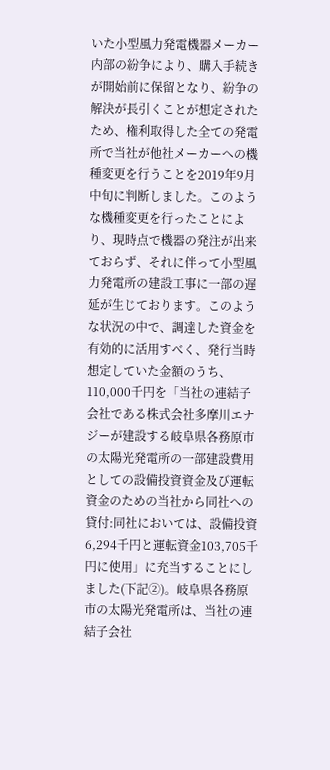いた小型風力発電機器メーカー内部の紛争により、購入手続きが開始前に保留となり、紛争の解決が長引くことが想定されたため、権利取得した全ての発電所で当社が他社メーカーへの機種変更を行うことを2019年9月中旬に判断しました。このような機種変更を行ったことにより、現時点で機器の発注が出来ておらず、それに伴って小型風力発電所の建設工事に一部の遅延が生じております。このような状況の中で、調達した資金を有効的に活用すべく、発行当時想定していた金額のうち、110,000千円を「当社の連結子会社である株式会社多摩川エナジーが建設する岐阜県各務原市の太陽光発電所の一部建設費用としての設備投資資金及び運転資金のための当社から同社への貸付:同社においては、設備投資6,294千円と運転資金103,705千円に使用」に充当することにしました(下記②)。岐阜県各務原市の太陽光発電所は、当社の連結子会社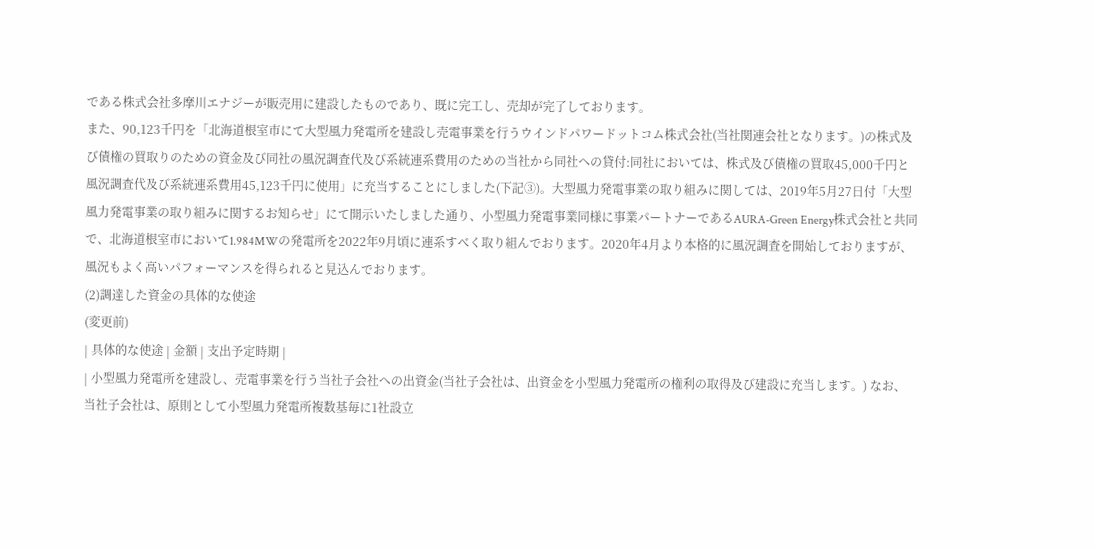である株式会社多摩川エナジーが販売用に建設したものであり、既に完工し、売却が完了しております。
また、90,123千円を「北海道根室市にて大型風力発電所を建設し売電事業を行うウインドパワードットコム株式会社(当社関連会社となります。)の株式及び債権の買取りのための資金及び同社の風況調査代及び系統連系費用のための当社から同社への貸付:同社においては、株式及び債権の買取45,000千円と風況調査代及び系統連系費用45,123千円に使用」に充当することにしました(下記③)。大型風力発電事業の取り組みに関しては、2019年5月27日付「大型風力発電事業の取り組みに関するお知らせ」にて開示いたしました通り、小型風力発電事業同様に事業パートナーであるAURA-Green Energy株式会社と共同で、北海道根室市において1.984MWの発電所を2022年9月頃に連系すべく取り組んでおります。2020年4月より本格的に風況調査を開始しておりますが、風況もよく高いパフォーマンスを得られると見込んでおります。
(2)調達した資金の具体的な使途
(変更前)
| 具体的な使途 | 金額 | 支出予定時期 |
| 小型風力発電所を建設し、売電事業を行う当社子会社への出資金(当社子会社は、出資金を小型風力発電所の権利の取得及び建設に充当します。) なお、当社子会社は、原則として小型風力発電所複数基毎に1社設立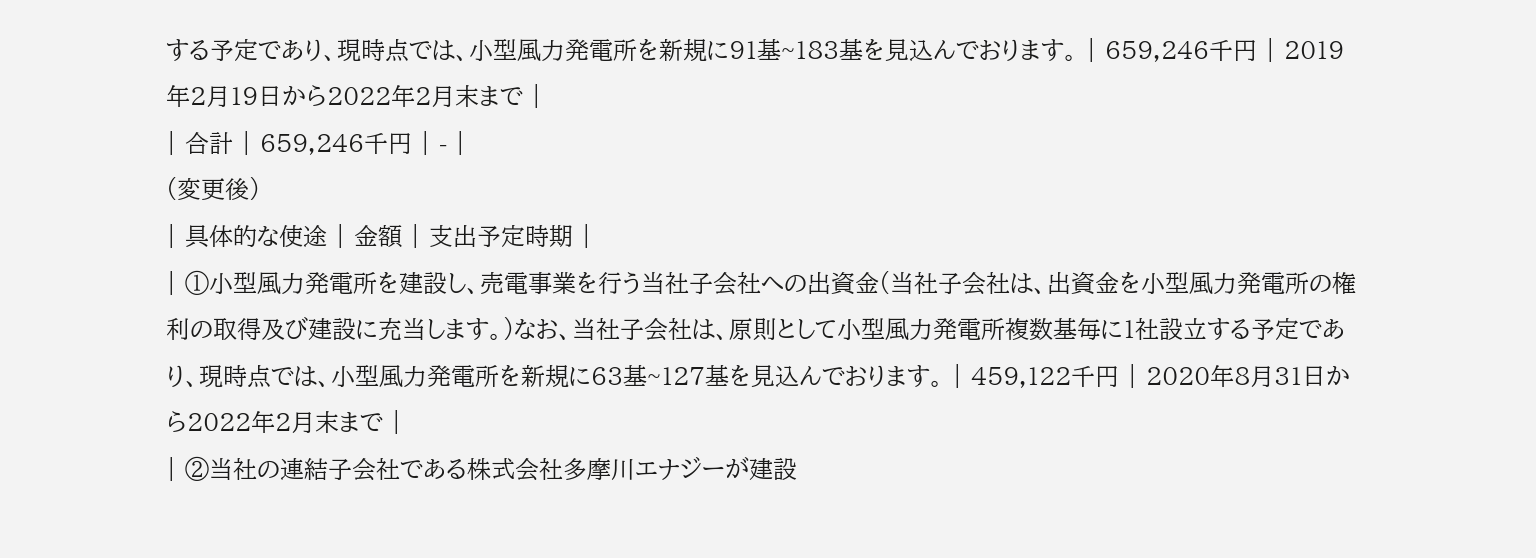する予定であり、現時点では、小型風力発電所を新規に91基~183基を見込んでおります。 | 659,246千円 | 2019年2月19日から2022年2月末まで |
| 合計 | 659,246千円 | - |
(変更後)
| 具体的な使途 | 金額 | 支出予定時期 |
| ①小型風力発電所を建設し、売電事業を行う当社子会社への出資金(当社子会社は、出資金を小型風力発電所の権利の取得及び建設に充当します。)なお、当社子会社は、原則として小型風力発電所複数基毎に1社設立する予定であり、現時点では、小型風力発電所を新規に63基~127基を見込んでおります。 | 459,122千円 | 2020年8月31日から2022年2月末まで |
| ②当社の連結子会社である株式会社多摩川エナジーが建設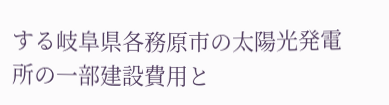する岐阜県各務原市の太陽光発電所の一部建設費用と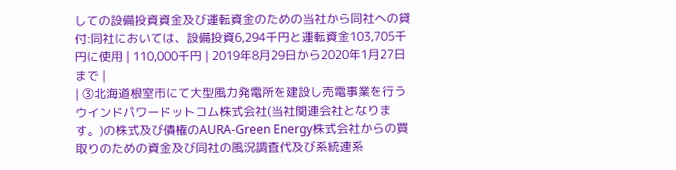しての設備投資資金及び運転資金のための当社から同社への貸付:同社においては、設備投資6,294千円と運転資金103,705千円に使用 | 110,000千円 | 2019年8月29日から2020年1月27日まで |
| ③北海道根室市にて大型風力発電所を建設し売電事業を行うウインドパワードットコム株式会社(当社関連会社となります。)の株式及び債権のAURA-Green Energy株式会社からの買取りのための資金及び同社の風況調査代及び系統連系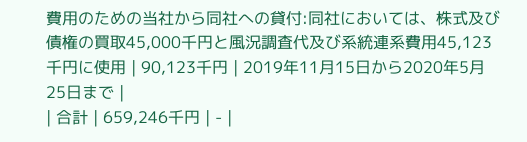費用のための当社から同社への貸付:同社においては、株式及び債権の買取45,000千円と風況調査代及び系統連系費用45,123千円に使用 | 90,123千円 | 2019年11月15日から2020年5月25日まで |
| 合計 | 659,246千円 | - |